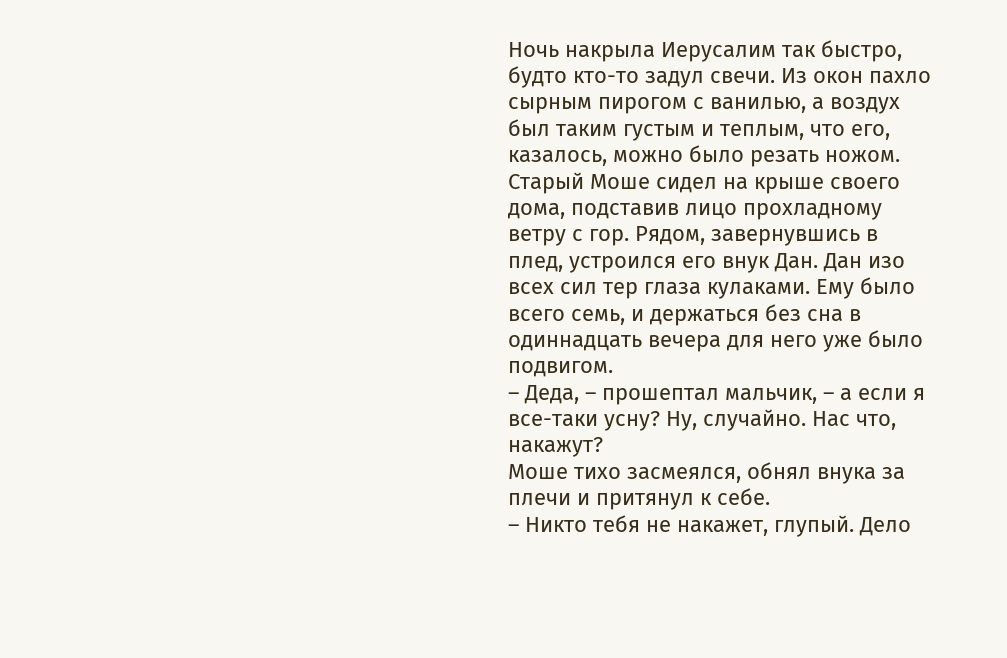Ночь накрыла Иерусалим так быстро, будто кто-то задул свечи. Из окон пахло сырным пирогом с ванилью, а воздух был таким густым и теплым, что его, казалось, можно было резать ножом.
Старый Моше сидел на крыше своего дома, подставив лицо прохладному ветру с гор. Рядом, завернувшись в плед, устроился его внук Дан. Дан изо всех сил тер глаза кулаками. Ему было всего семь, и держаться без сна в одиннадцать вечера для него уже было подвигом.
– Деда, – прошептал мальчик, – а если я все-таки усну? Ну, случайно. Нас что, накажут?
Моше тихо засмеялся, обнял внука за плечи и притянул к себе.
– Никто тебя не накажет, глупый. Дело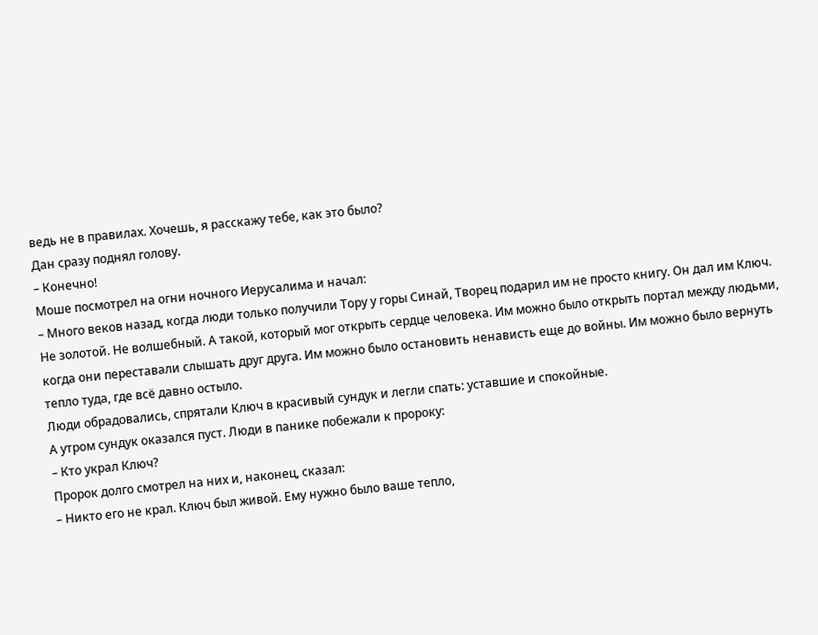ведь не в правилах. Хочешь, я расскажу тебе, как это было?
Дан сразу поднял голову.
– Конечно!
Моше посмотрел на огни ночного Иерусалима и начал:
– Много веков назад, когда люди только получили Тору у горы Синай, Творец подарил им не просто книгу. Он дал им Ключ. Не золотой. Не волшебный. А такой, который мог открыть сердце человека. Им можно было открыть портал между людьми, когда они переставали слышать друг друга. Им можно было остановить ненависть еще до войны. Им можно было вернуть тепло туда, где всё давно остыло.
Люди обрадовались, спрятали Ключ в красивый сундук и легли спать: уставшие и спокойные.
А утром сундук оказался пуст. Люди в панике побежали к пророку:
– Кто украл Ключ?
Пророк долго смотрел на них и, наконец, сказал:
– Никто его не крал. Ключ был живой. Ему нужно было ваше тепло,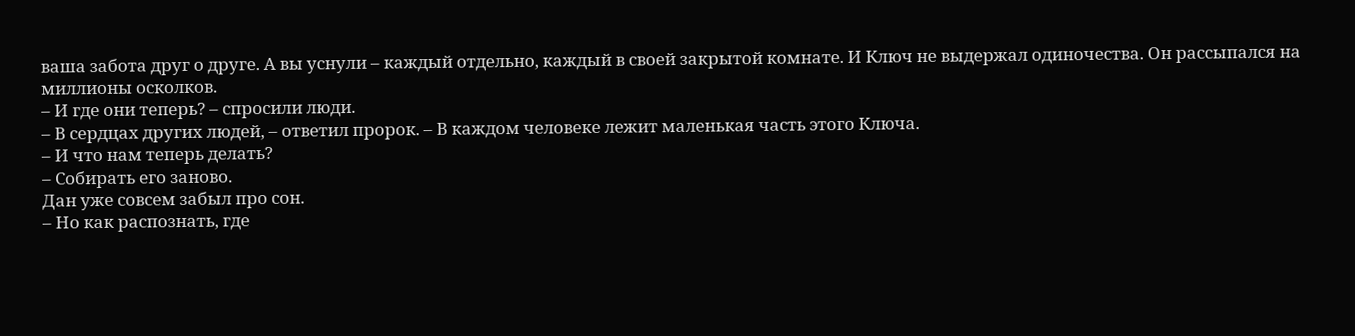ваша забота друг о друге. А вы уснули – каждый отдельно, каждый в своей закрытой комнате. И Ключ не выдержал одиночества. Он рассыпался на миллионы осколков.
– И где они теперь? – спросили люди.
– В сердцах других людей, – ответил пророк. – В каждом человеке лежит маленькая часть этого Ключа.
– И что нам теперь делать?
– Собирать его заново.
Дан уже совсем забыл про сон.
– Но как распознать, где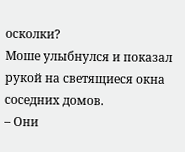осколки?
Моше улыбнулся и показал рукой на светящиеся окна соседних домов.
– Они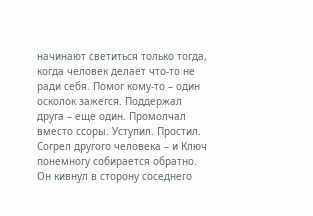начинают светиться только тогда, когда человек делает что-то не ради себя. Помог кому-то – один осколок зажегся. Поддержал друга – еще один. Промолчал вместо ссоры. Уступил. Простил. Согрел другого человека – и Ключ понемногу собирается обратно.
Он кивнул в сторону соседнего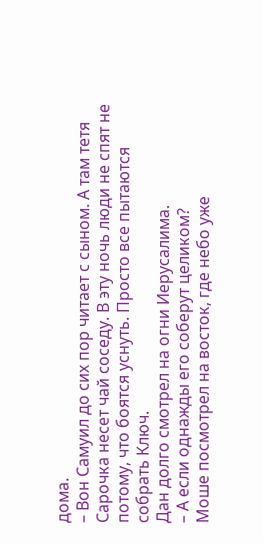дома.
– Вон Самуил до сих пор читает с сыном. А там тетя Сарочка несет чай соседу. В эту ночь люди не спят не потому, что боятся уснуть. Просто все пытаются собрать Ключ.
Дан долго смотрел на огни Иерусалима.
– А если однажды его соберут целиком?
Моше посмотрел на восток, где небо уже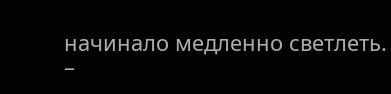начинало медленно светлеть.
–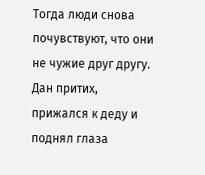Тогда люди снова почувствуют, что они не чужие друг другу.
Дан притих, прижался к деду и поднял глаза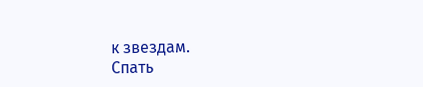к звездам.
Спать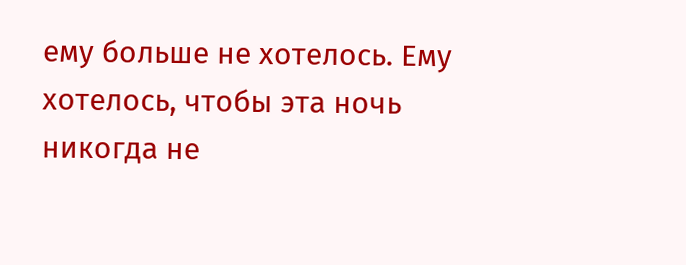ему больше не хотелось. Ему хотелось, чтобы эта ночь никогда не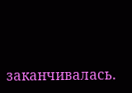заканчивалась.